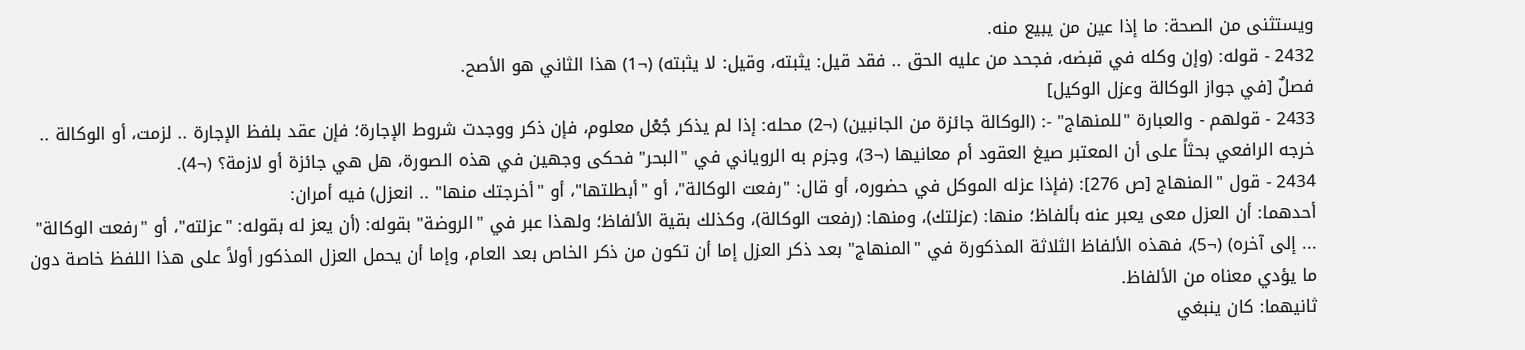ويستثنى من الصحة: ما إذا عين من يبيع منه.
2432 - قوله: (وإن وكله في قبضه، فجحد من عليه الحق .. فقد قيل: يثبته، وقيل: لا يثبته) (¬1) هذا الثاني هو الأصح.
فصلٌ [في جواز الوكالة وعزل الوكيل]
2433 - قولهم - والعبارة "للمنهاج" -: (الوكالة جائزة من الجانبين) (¬2) محله: إذا لم يذكر جُعْل معلوم، فإن ذكر ووجدت شروط الإجارة؛ فإن عقد بلفظ الإجارة .. لزمت، أو الوكالة .. خرجه الرافعي بحثاً على أن المعتبر صيغ العقود أم معانيها (¬3)، وجزم به الروياني في "البحر" فحكى وجهين في هذه الصورة، هل هي جائزة أو لازمة؟ (¬4).
2434 - قول "المنهاج [ص 276]: (فإذا عزله الموكل في حضوره، أو قال: "رفعت الوكالة"، أو "أبطلتها"، أو "أخرجتك منها" .. انعزل) فيه أمران:
أحدهما: أن العزل معى يعبر عنه بألفاظ؛ منها: (عزلتك)، ومنها: (رفعت الوكالة)، وكذلك بقية الألفاظ؛ ولهذا عبر في "الروضة" بقوله: (أن يعز له بقوله: "عزلته"، أو "رفعت الوكالة" ... إلى آخره) (¬5)، فهذه الألفاظ الثلاثة المذكورة في "المنهاج" بعد ذكر العزل إما أن تكون من ذكر الخاص بعد العام، وإما أن يحمل العزل المذكور أولاً على هذا اللفظ خاصة دون ما يؤدي معناه من الألفاظ.
ثانيهما: كان ينبغي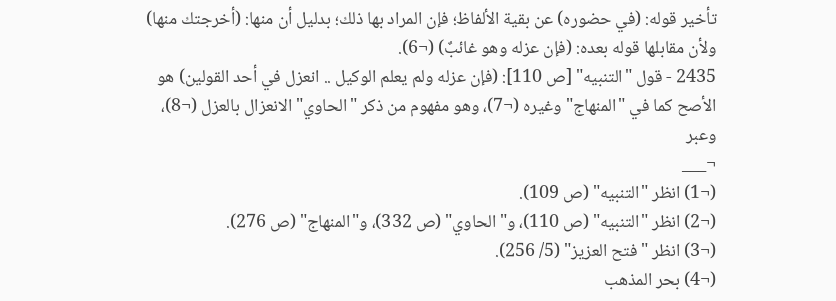تأخير قوله: (في حضوره) عن بقية الألفاظ؛ فإن المراد بها ذلك؛ بدليل أن منها: (أخرجتك منها) ولأن مقابلها قوله بعده: (فإن عزله وهو غائبٌ) (¬6).
2435 - قول "التنبيه" [ص 110]: (فإن عزله ولم يعلم الوكيل .. انعزل في أحد القولين) هو الأصح كما في "المنهاج" وغيره (¬7)، وهو مفهوم من ذكر "الحاوي" الانعزال بالعزل (¬8)، وعبر
¬___
(¬1) انظر "التنبيه" (ص 109).
(¬2) انظر "التنبيه" (ص 110)، و"الحاوي" (ص 332)، و"المنهاج" (ص 276).
(¬3) انظر " فتح العزيز" (5/ 256).
(¬4) بحر المذهب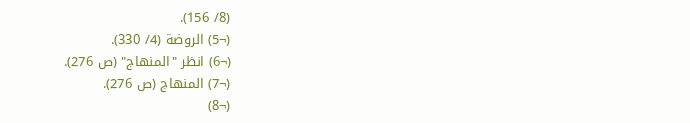(8/ 156).
(¬5) الروضة (4/ 330).
(¬6) انظر "المنهاج" (ص 276).
(¬7) المنهاج (ص 276).
(¬8)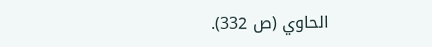الحاوي (ص 332).